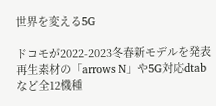世界を変える5G

ドコモが2022-2023冬春新モデルを発表 再生素材の「arrows N」や5G対応dtabなど全12機種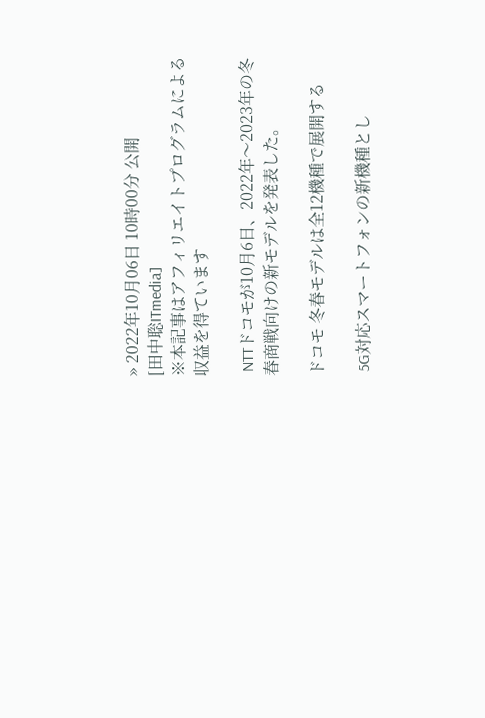» 2022年10月06日 10時00分 公開
[田中聡ITmedia]
※本記事はアフィリエイトプログラムによる収益を得ています

 NTTドコモが10月6日、2022年〜2023年の冬春商戦向けの新モデルを発表した。

ドコモ 冬春モデルは全12機種で展開する

 5G対応スマートフォンの新機種とし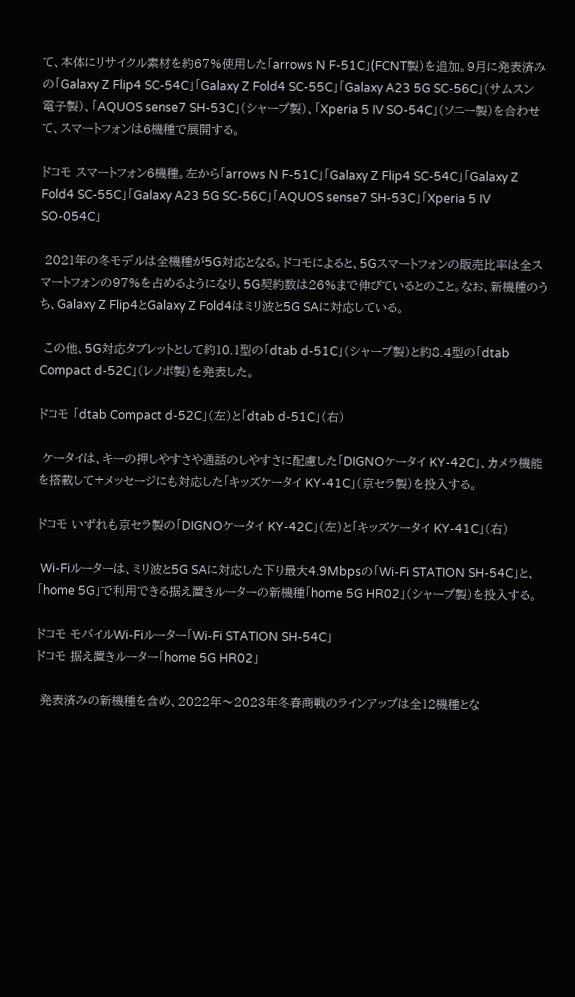て、本体にリサイクル素材を約67%使用した「arrows N F-51C」(FCNT製)を追加。9月に発表済みの「Galaxy Z Flip4 SC-54C」「Galaxy Z Fold4 SC-55C」「Galaxy A23 5G SC-56C」(サムスン電子製)、「AQUOS sense7 SH-53C」(シャープ製)、「Xperia 5 IV SO-54C」(ソニー製)を合わせて、スマートフォンは6機種で展開する。

ドコモ スマートフォン6機種。左から「arrows N F-51C」「Galaxy Z Flip4 SC-54C」「Galaxy Z Fold4 SC-55C」「Galaxy A23 5G SC-56C」「AQUOS sense7 SH-53C」「Xperia 5 IV SO-054C」

 2021年の冬モデルは全機種が5G対応となる。ドコモによると、5Gスマートフォンの販売比率は全スマートフォンの97%を占めるようになり、5G契約数は26%まで伸びているとのこと。なお、新機種のうち、Galaxy Z Flip4とGalaxy Z Fold4はミリ波と5G SAに対応している。

 この他、5G対応タブレットとして約10.1型の「dtab d-51C」(シャープ製)と約8.4型の「dtab Compact d-52C」(レノボ製)を発表した。

ドコモ 「dtab Compact d-52C」(左)と「dtab d-51C」(右)

 ケータイは、キーの押しやすさや通話のしやすさに配慮した「DIGNOケータイ KY-42C」、カメラ機能を搭載して+メッセージにも対応した「キッズケータイ KY-41C」(京セラ製)を投入する。

ドコモ いずれも京セラ製の「DIGNOケータイ KY-42C」(左)と「キッズケータイ KY-41C」(右)

 Wi-Fiルーターは、ミリ波と5G SAに対応した下り最大4.9Mbpsの「Wi-Fi STATION SH-54C」と、「home 5G」で利用できる据え置きルーターの新機種「home 5G HR02」(シャープ製)を投入する。

ドコモ モバイルWi-Fiルーター「Wi-Fi STATION SH-54C」
ドコモ 据え置きルーター「home 5G HR02」

 発表済みの新機種を含め、2022年〜2023年冬春商戦のラインアップは全12機種とな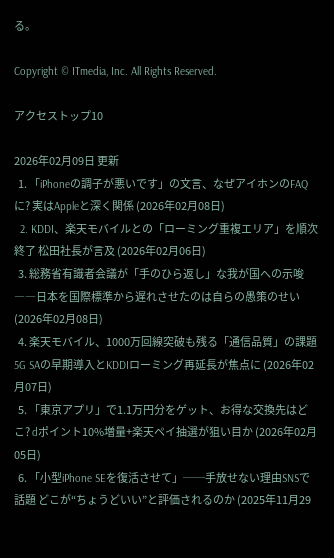る。

Copyright © ITmedia, Inc. All Rights Reserved.

アクセストップ10

2026年02月09日 更新
  1. 「iPhoneの調子が悪いです」の文言、なぜアイホンのFAQに? 実はAppleと深く関係 (2026年02月08日)
  2. KDDI、楽天モバイルとの「ローミング重複エリア」を順次終了 松田社長が言及 (2026年02月06日)
  3. 総務省有識者会議が「手のひら返し」な我が国への示唆――日本を国際標準から遅れさせたのは自らの愚策のせい (2026年02月08日)
  4. 楽天モバイル、1000万回線突破も残る「通信品質」の課題 5G SAの早期導入とKDDIローミング再延長が焦点に (2026年02月07日)
  5. 「東京アプリ」で1.1万円分をゲット、お得な交換先はどこ? dポイント10%増量+楽天ペイ抽選が狙い目か (2026年02月05日)
  6. 「小型iPhone SEを復活させて」──手放せない理由SNSで話題 どこが“ちょうどいい”と評価されるのか (2025年11月29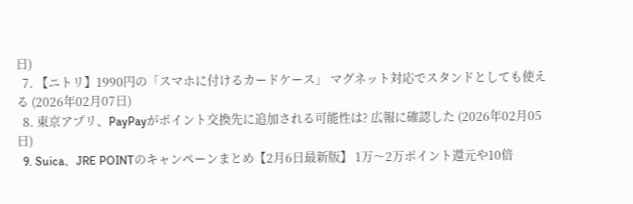日)
  7. 【ニトリ】1990円の「スマホに付けるカードケース」 マグネット対応でスタンドとしても使える (2026年02月07日)
  8. 東京アプリ、PayPayがポイント交換先に追加される可能性は? 広報に確認した (2026年02月05日)
  9. Suica、JRE POINTのキャンペーンまとめ【2月6日最新版】 1万〜2万ポイント還元や10倍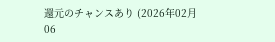還元のチャンスあり (2026年02月06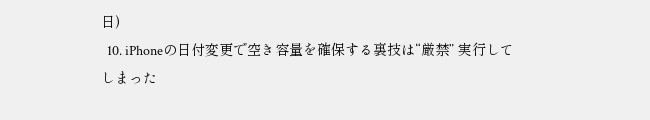日)
  10. iPhoneの日付変更で空き容量を確保する裏技は“厳禁” 実行してしまった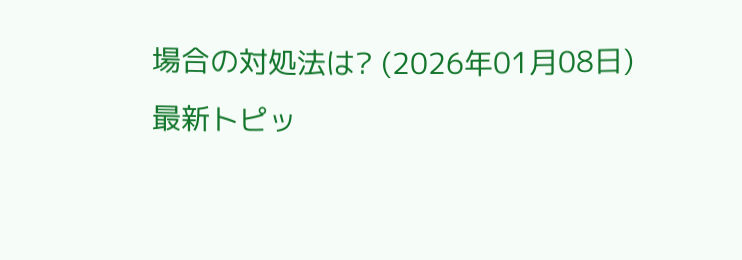場合の対処法は? (2026年01月08日)
最新トピッ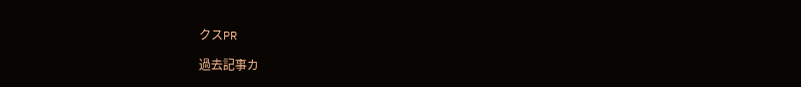クスPR

過去記事カ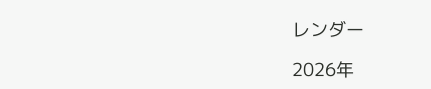レンダー

2026年